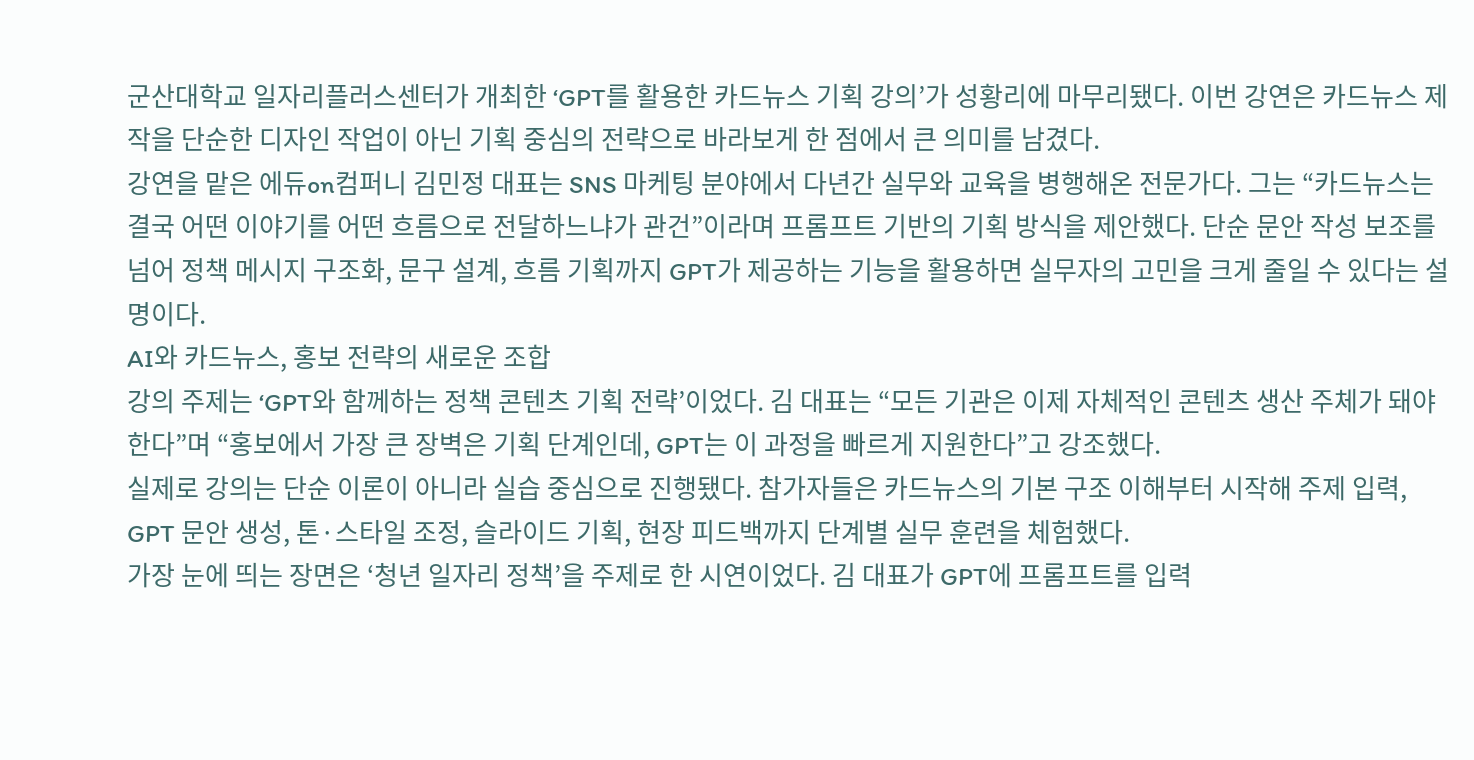군산대학교 일자리플러스센터가 개최한 ‘GPT를 활용한 카드뉴스 기획 강의’가 성황리에 마무리됐다. 이번 강연은 카드뉴스 제작을 단순한 디자인 작업이 아닌 기획 중심의 전략으로 바라보게 한 점에서 큰 의미를 남겼다.
강연을 맡은 에듀on컴퍼니 김민정 대표는 SNS 마케팅 분야에서 다년간 실무와 교육을 병행해온 전문가다. 그는 “카드뉴스는 결국 어떤 이야기를 어떤 흐름으로 전달하느냐가 관건”이라며 프롬프트 기반의 기획 방식을 제안했다. 단순 문안 작성 보조를 넘어 정책 메시지 구조화, 문구 설계, 흐름 기획까지 GPT가 제공하는 기능을 활용하면 실무자의 고민을 크게 줄일 수 있다는 설명이다.
AI와 카드뉴스, 홍보 전략의 새로운 조합
강의 주제는 ‘GPT와 함께하는 정책 콘텐츠 기획 전략’이었다. 김 대표는 “모든 기관은 이제 자체적인 콘텐츠 생산 주체가 돼야 한다”며 “홍보에서 가장 큰 장벽은 기획 단계인데, GPT는 이 과정을 빠르게 지원한다”고 강조했다.
실제로 강의는 단순 이론이 아니라 실습 중심으로 진행됐다. 참가자들은 카드뉴스의 기본 구조 이해부터 시작해 주제 입력, GPT 문안 생성, 톤·스타일 조정, 슬라이드 기획, 현장 피드백까지 단계별 실무 훈련을 체험했다.
가장 눈에 띄는 장면은 ‘청년 일자리 정책’을 주제로 한 시연이었다. 김 대표가 GPT에 프롬프트를 입력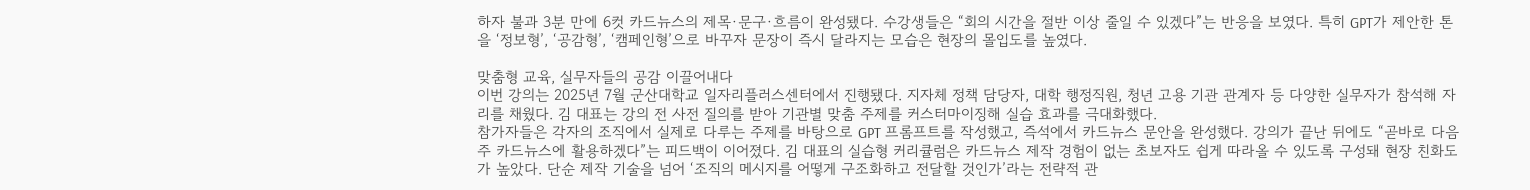하자 불과 3분 만에 6컷 카드뉴스의 제목·문구·흐름이 완성됐다. 수강생들은 “회의 시간을 절반 이상 줄일 수 있겠다”는 반응을 보였다. 특히 GPT가 제안한 톤을 ‘정보형’, ‘공감형’, ‘캠페인형’으로 바꾸자 문장이 즉시 달라지는 모습은 현장의 몰입도를 높였다.

맞춤형 교육, 실무자들의 공감 이끌어내다
이번 강의는 2025년 7월 군산대학교 일자리플러스센터에서 진행됐다. 지자체 정책 담당자, 대학 행정직원, 청년 고용 기관 관계자 등 다양한 실무자가 참석해 자리를 채웠다. 김 대표는 강의 전 사전 질의를 받아 기관별 맞춤 주제를 커스터마이징해 실습 효과를 극대화했다.
참가자들은 각자의 조직에서 실제로 다루는 주제를 바탕으로 GPT 프롬프트를 작성했고, 즉석에서 카드뉴스 문안을 완성했다. 강의가 끝난 뒤에도 “곧바로 다음 주 카드뉴스에 활용하겠다”는 피드백이 이어졌다. 김 대표의 실습형 커리큘럼은 카드뉴스 제작 경험이 없는 초보자도 쉽게 따라올 수 있도록 구성돼 현장 친화도가 높았다. 단순 제작 기술을 넘어 ‘조직의 메시지를 어떻게 구조화하고 전달할 것인가’라는 전략적 관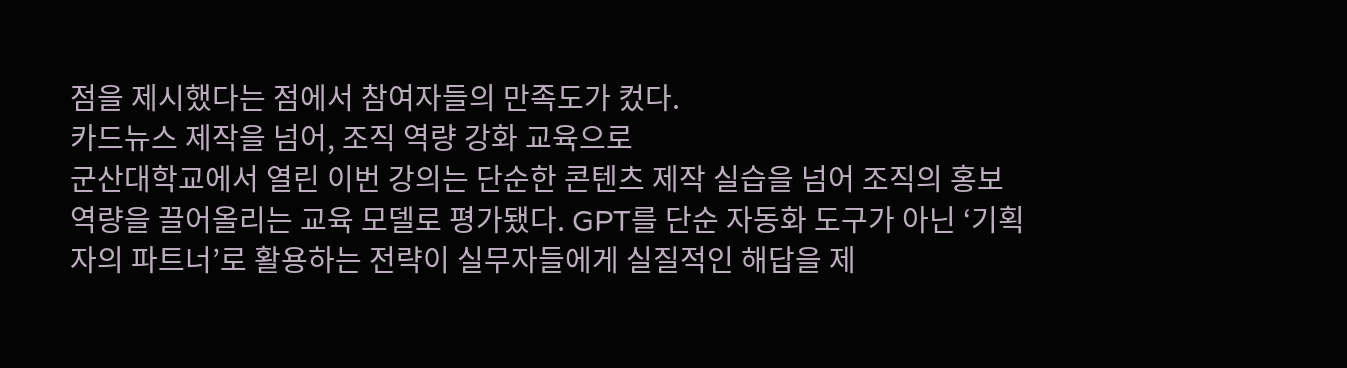점을 제시했다는 점에서 참여자들의 만족도가 컸다.
카드뉴스 제작을 넘어, 조직 역량 강화 교육으로
군산대학교에서 열린 이번 강의는 단순한 콘텐츠 제작 실습을 넘어 조직의 홍보 역량을 끌어올리는 교육 모델로 평가됐다. GPT를 단순 자동화 도구가 아닌 ‘기획자의 파트너’로 활용하는 전략이 실무자들에게 실질적인 해답을 제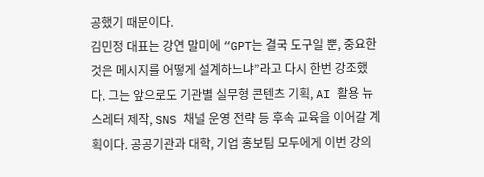공했기 때문이다.
김민정 대표는 강연 말미에 “GPT는 결국 도구일 뿐, 중요한 것은 메시지를 어떻게 설계하느냐”라고 다시 한번 강조했다. 그는 앞으로도 기관별 실무형 콘텐츠 기획, AI 활용 뉴스레터 제작, SNS 채널 운영 전략 등 후속 교육을 이어갈 계획이다. 공공기관과 대학, 기업 홍보팀 모두에게 이번 강의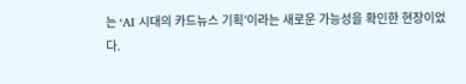는 ‘AI 시대의 카드뉴스 기획’이라는 새로운 가능성을 확인한 현장이었다.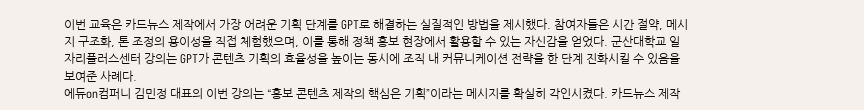이번 교육은 카드뉴스 제작에서 가장 어려운 기획 단계를 GPT로 해결하는 실질적인 방법을 제시했다. 참여자들은 시간 절약, 메시지 구조화, 톤 조정의 용이성을 직접 체험했으며, 이를 통해 정책 홍보 현장에서 활용할 수 있는 자신감을 얻었다. 군산대학교 일자리플러스센터 강의는 GPT가 콘텐츠 기획의 효율성을 높이는 동시에 조직 내 커뮤니케이션 전략을 한 단계 진화시킬 수 있음을 보여준 사례다.
에듀on컴퍼니 김민정 대표의 이번 강의는 “홍보 콘텐츠 제작의 핵심은 기획”이라는 메시지를 확실히 각인시켰다. 카드뉴스 제작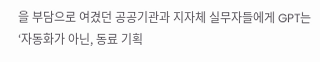을 부담으로 여겼던 공공기관과 지자체 실무자들에게 GPT는 ‘자동화가 아닌, 동료 기획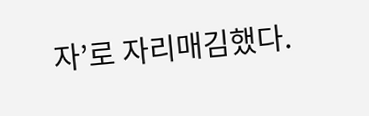자’로 자리매김했다.